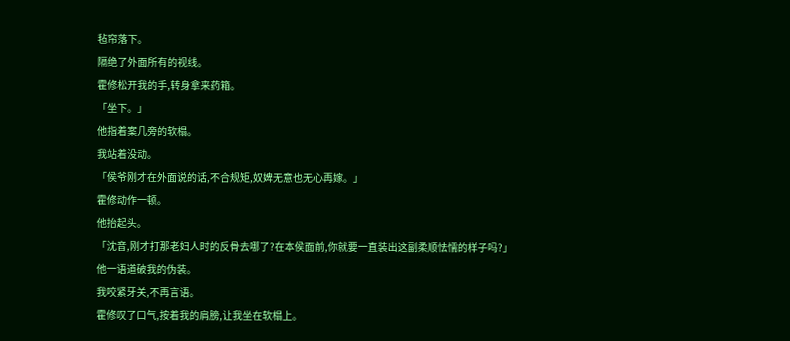毡帘落下。
隔绝了外面所有的视线。
霍修松开我的手,转身拿来药箱。
「坐下。」
他指着案几旁的软榻。
我站着没动。
「侯爷刚才在外面说的话,不合规矩,奴婢无意也无心再嫁。」
霍修动作一顿。
他抬起头。
「沈音,刚才打那老妇人时的反骨去哪了?在本侯面前,你就要一直装出这副柔顺怯懦的样子吗?」
他一语道破我的伪装。
我咬紧牙关,不再言语。
霍修叹了口气,按着我的肩膀,让我坐在软榻上。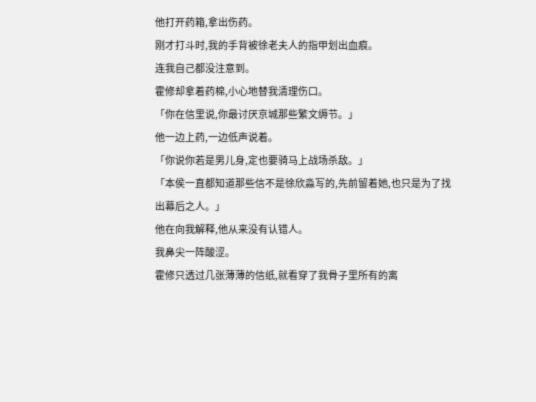他打开药箱,拿出伤药。
刚才打斗时,我的手背被徐老夫人的指甲划出血痕。
连我自己都没注意到。
霍修却拿着药棉,小心地替我清理伤口。
「你在信里说,你最讨厌京城那些繁文缛节。」
他一边上药,一边低声说着。
「你说你若是男儿身,定也要骑马上战场杀敌。」
「本侯一直都知道那些信不是徐欣淼写的,先前留着她,也只是为了找出幕后之人。」
他在向我解释,他从来没有认错人。
我鼻尖一阵酸涩。
霍修只透过几张薄薄的信纸,就看穿了我骨子里所有的离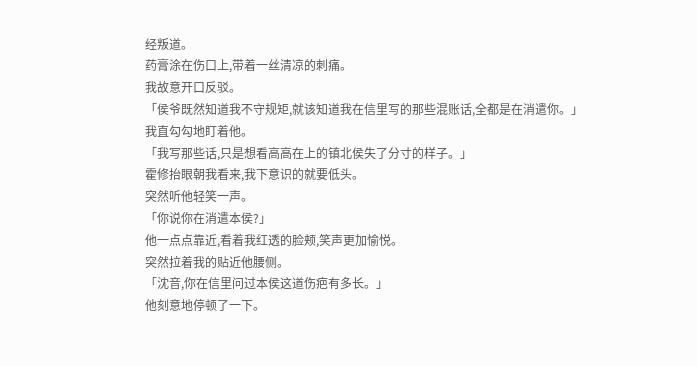经叛道。
药膏涂在伤口上,带着一丝清凉的刺痛。
我故意开口反驳。
「侯爷既然知道我不守规矩,就该知道我在信里写的那些混账话,全都是在消遣你。」
我直勾勾地盯着他。
「我写那些话,只是想看高高在上的镇北侯失了分寸的样子。」
霍修抬眼朝我看来,我下意识的就要低头。
突然听他轻笑一声。
「你说你在消遣本侯?」
他一点点靠近,看着我红透的脸颊,笑声更加愉悦。
突然拉着我的贴近他腰侧。
「沈音,你在信里问过本侯这道伤疤有多长。」
他刻意地停顿了一下。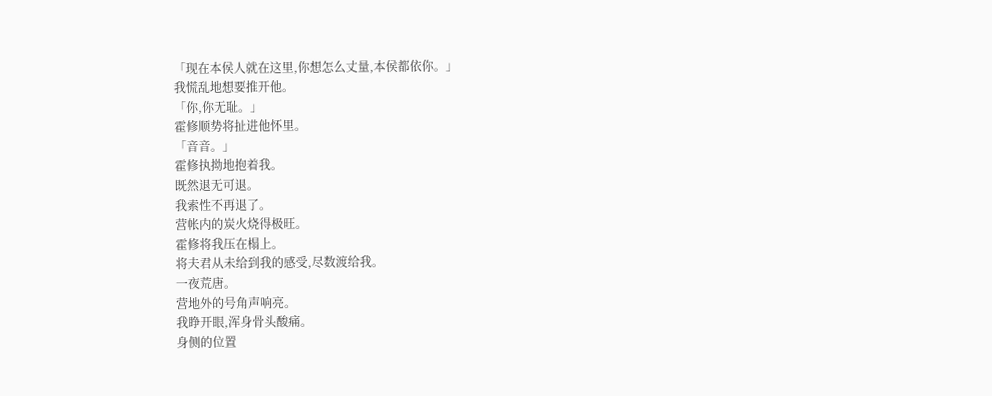「现在本侯人就在这里,你想怎么丈量,本侯都依你。」
我慌乱地想要推开他。
「你,你无耻。」
霍修顺势将扯进他怀里。
「音音。」
霍修执拗地抱着我。
既然退无可退。
我索性不再退了。
营帐内的炭火烧得极旺。
霍修将我压在榻上。
将夫君从未给到我的感受,尽数渡给我。
一夜荒唐。
营地外的号角声响亮。
我睁开眼,浑身骨头酸痛。
身侧的位置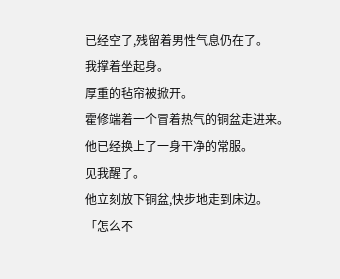已经空了,残留着男性气息仍在了。
我撑着坐起身。
厚重的毡帘被掀开。
霍修端着一个冒着热气的铜盆走进来。
他已经换上了一身干净的常服。
见我醒了。
他立刻放下铜盆,快步地走到床边。
「怎么不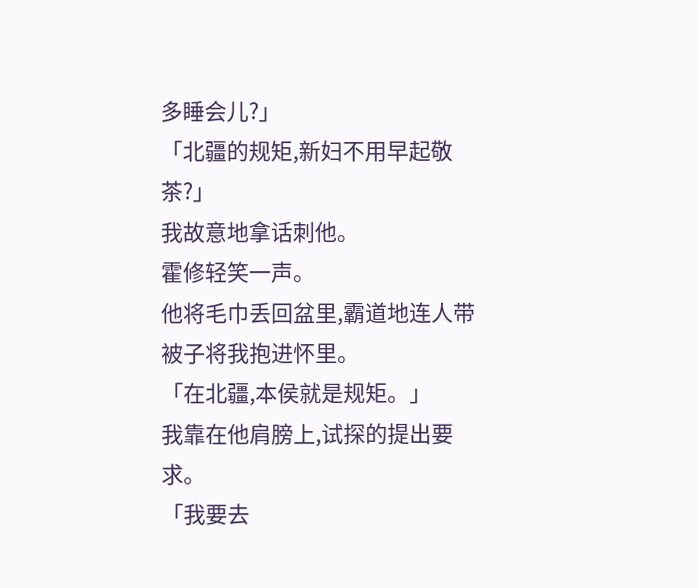多睡会儿?」
「北疆的规矩,新妇不用早起敬茶?」
我故意地拿话刺他。
霍修轻笑一声。
他将毛巾丢回盆里,霸道地连人带被子将我抱进怀里。
「在北疆,本侯就是规矩。」
我靠在他肩膀上,试探的提出要求。
「我要去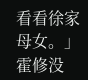看看徐家母女。」
霍修没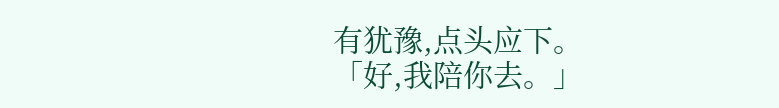有犹豫,点头应下。
「好,我陪你去。」